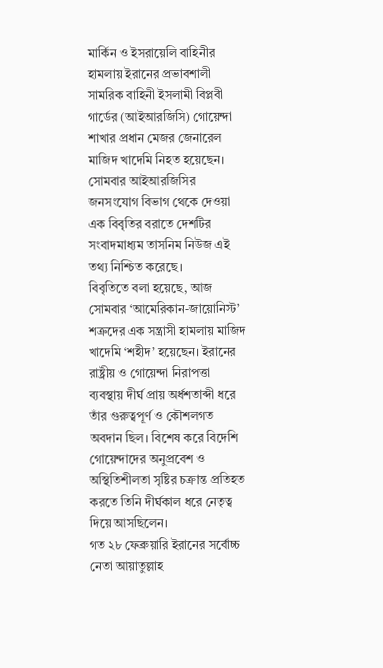মার্কিন ও ইসরায়েলি বাহিনীর হামলায় ইরানের প্রভাবশালী সামরিক বাহিনী ইসলামী বিপ্লবী গার্ডের (আইআরজিসি) গোয়েন্দা শাখার প্রধান মেজর জেনারেল মাজিদ খাদেমি নিহত হয়েছেন।
সোমবার আইআরজিসির জনসংযোগ বিভাগ থেকে দেওয়া এক বিবৃতির বরাতে দেশটির সংবাদমাধ্যম তাসনিম নিউজ এই তথ্য নিশ্চিত করেছে।
বিবৃতিতে বলা হয়েছে, আজ সোমবার ‘আমেরিকান-জায়োনিস্ট’ শত্রুদের এক সন্ত্রাসী হামলায় মাজিদ খাদেমি ‘শহীদ’ হয়েছেন। ইরানের রাষ্ট্রীয় ও গোয়েন্দা নিরাপত্তা ব্যবস্থায় দীর্ঘ প্রায় অর্ধশতাব্দী ধরে তাঁর গুরুত্বপূর্ণ ও কৌশলগত অবদান ছিল। বিশেষ করে বিদেশি গোয়েন্দাদের অনুপ্রবেশ ও অস্থিতিশীলতা সৃষ্টির চক্রান্ত প্রতিহত করতে তিনি দীর্ঘকাল ধরে নেতৃত্ব দিয়ে আসছিলেন।
গত ২৮ ফেব্রুয়ারি ইরানের সর্বোচ্চ নেতা আয়াতুল্লাহ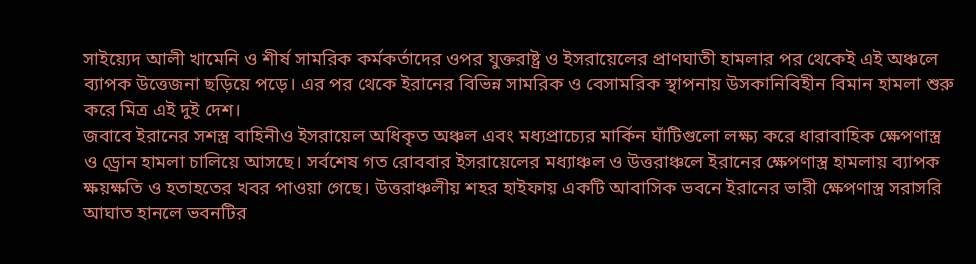সাইয়্যেদ আলী খামেনি ও শীর্ষ সামরিক কর্মকর্তাদের ওপর যুক্তরাষ্ট্র ও ইসরায়েলের প্রাণঘাতী হামলার পর থেকেই এই অঞ্চলে ব্যাপক উত্তেজনা ছড়িয়ে পড়ে। এর পর থেকে ইরানের বিভিন্ন সামরিক ও বেসামরিক স্থাপনায় উসকানিবিহীন বিমান হামলা শুরু করে মিত্র এই দুই দেশ।
জবাবে ইরানের সশস্ত্র বাহিনীও ইসরায়েল অধিকৃত অঞ্চল এবং মধ্যপ্রাচ্যের মার্কিন ঘাঁটিগুলো লক্ষ্য করে ধারাবাহিক ক্ষেপণাস্ত্র ও ড্রোন হামলা চালিয়ে আসছে। সর্বশেষ গত রোববার ইসরায়েলের মধ্যাঞ্চল ও উত্তরাঞ্চলে ইরানের ক্ষেপণাস্ত্র হামলায় ব্যাপক ক্ষয়ক্ষতি ও হতাহতের খবর পাওয়া গেছে। উত্তরাঞ্চলীয় শহর হাইফায় একটি আবাসিক ভবনে ইরানের ভারী ক্ষেপণাস্ত্র সরাসরি আঘাত হানলে ভবনটির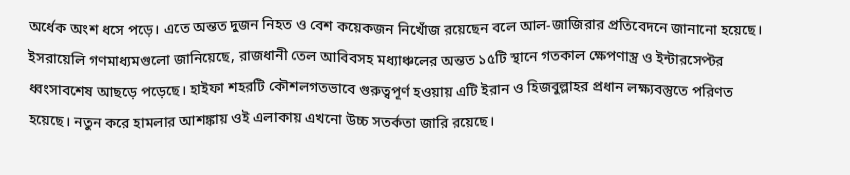অর্ধেক অংশ ধসে পড়ে। এতে অন্তত দুজন নিহত ও বেশ কয়েকজন নিখোঁজ রয়েছেন বলে আল-জাজিরার প্রতিবেদনে জানানো হয়েছে।
ইসরায়েলি গণমাধ্যমগুলো জানিয়েছে, রাজধানী তেল আবিবসহ মধ্যাঞ্চলের অন্তত ১৫টি স্থানে গতকাল ক্ষেপণাস্ত্র ও ইন্টারসেপ্টর ধ্বংসাবশেষ আছড়ে পড়েছে। হাইফা শহরটি কৌশলগতভাবে গুরুত্বপূর্ণ হওয়ায় এটি ইরান ও হিজবুল্লাহর প্রধান লক্ষ্যবস্তুতে পরিণত হয়েছে। নতুন করে হামলার আশঙ্কায় ওই এলাকায় এখনো উচ্চ সতর্কতা জারি রয়েছে।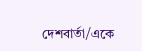দেশবার্তা/একে